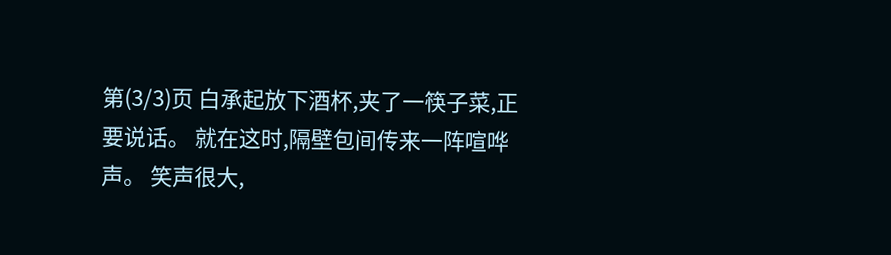第(3/3)页 白承起放下酒杯,夹了一筷子菜,正要说话。 就在这时,隔壁包间传来一阵喧哗声。 笑声很大,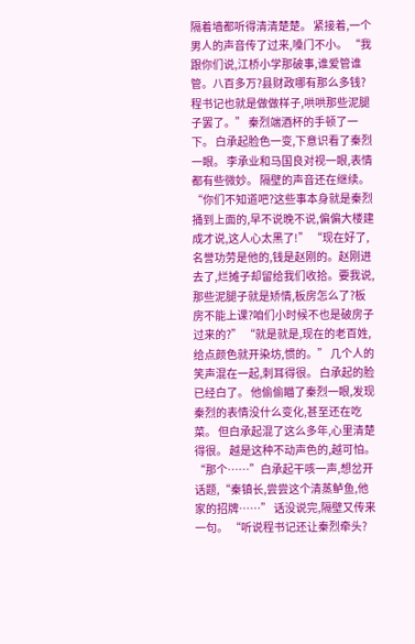隔着墙都听得清清楚楚。 紧接着,一个男人的声音传了过来,嗓门不小。 “我跟你们说,江桥小学那破事,谁爱管谁管。八百多万?县财政哪有那么多钱?程书记也就是做做样子,哄哄那些泥腿子罢了。” 秦烈端酒杯的手顿了一下。 白承起脸色一变,下意识看了秦烈一眼。 李承业和马国良对视一眼,表情都有些微妙。 隔壁的声音还在继续。 “你们不知道吧?这些事本身就是秦烈捅到上面的,早不说晚不说,偏偏大楼建成才说,这人心太黑了!” “现在好了,名誉功劳是他的,钱是赵刚的。赵刚进去了,烂摊子却留给我们收拾。要我说,那些泥腿子就是矫情,板房怎么了?板房不能上课?咱们小时候不也是破房子过来的?” “就是就是,现在的老百姓,给点颜色就开染坊,惯的。” 几个人的笑声混在一起,刺耳得很。 白承起的脸已经白了。 他偷偷瞄了秦烈一眼,发现秦烈的表情没什么变化,甚至还在吃菜。 但白承起混了这么多年,心里清楚得很。 越是这种不动声色的,越可怕。 “那个……”白承起干咳一声,想岔开话题,“秦镇长,尝尝这个清蒸鲈鱼,他家的招牌……” 话没说完,隔壁又传来一句。 “听说程书记还让秦烈牵头?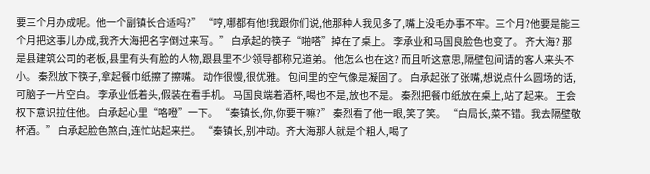要三个月办成呢。他一个副镇长合适吗?” “哼,哪都有他!我跟你们说,他那种人我见多了,嘴上没毛办事不牢。三个月?他要是能三个月把这事儿办成,我齐大海把名字倒过来写。” 白承起的筷子“啪嗒”掉在了桌上。 李承业和马国良脸色也变了。 齐大海? 那是县建筑公司的老板,县里有头有脸的人物,跟县里不少领导都称兄道弟。 他怎么也在这? 而且听这意思,隔壁包间请的客人来头不小。 秦烈放下筷子,拿起餐巾纸擦了擦嘴。 动作很慢,很优雅。 包间里的空气像是凝固了。 白承起张了张嘴,想说点什么圆场的话,可脑子一片空白。 李承业低着头,假装在看手机。 马国良端着酒杯,喝也不是,放也不是。 秦烈把餐巾纸放在桌上,站了起来。 王会权下意识拉住他。 白承起心里“咯噔”一下。 “秦镇长,你,你要干嘛?” 秦烈看了他一眼,笑了笑。 “白局长,菜不错。我去隔壁敬杯酒。” 白承起脸色煞白,连忙站起来拦。 “秦镇长,别冲动。齐大海那人就是个粗人,喝了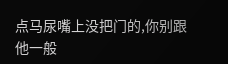点马尿嘴上没把门的,你别跟他一般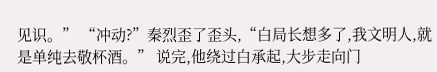见识。” “冲动?”秦烈歪了歪头,“白局长想多了,我文明人,就是单纯去敬杯酒。” 说完,他绕过白承起,大步走向门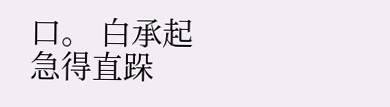口。 白承起急得直跺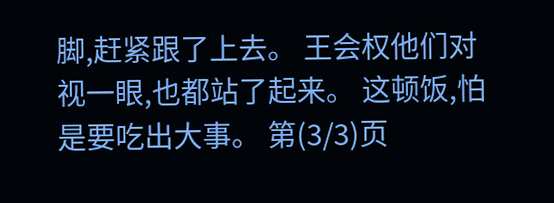脚,赶紧跟了上去。 王会权他们对视一眼,也都站了起来。 这顿饭,怕是要吃出大事。 第(3/3)页